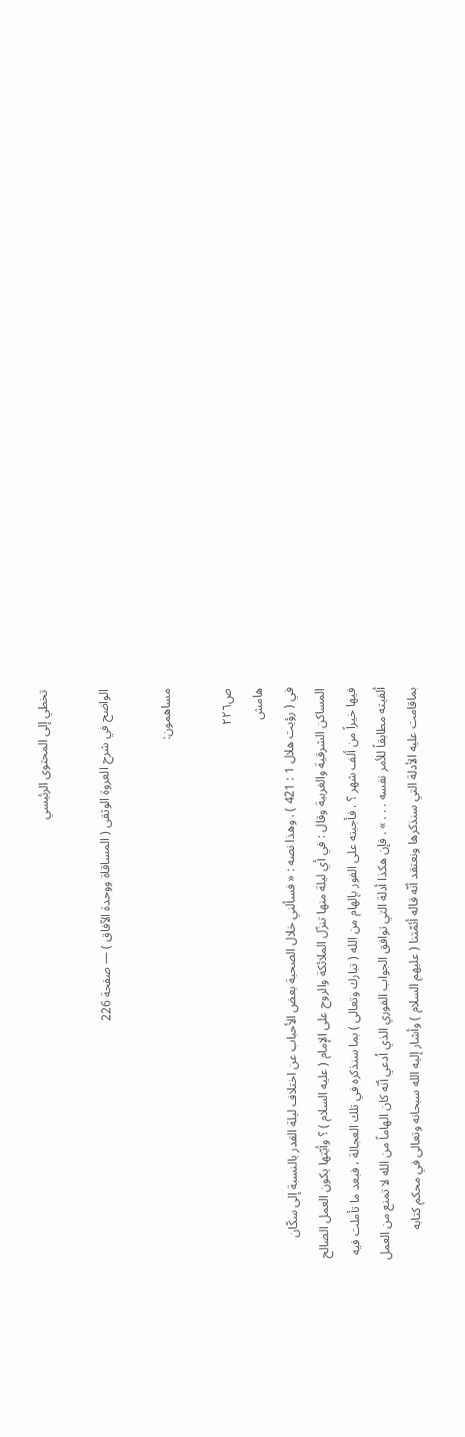تخطي إلى المحتوى الرئيسي

الواضح في شرح العروة الوثقى ( المساقاة ووحدة الآفاق ) — صفحة 226

مساهمون:

ص٢٢٦
هامش
في ( رؤيت هلال 1 : 421 ) . وهذا نصه : « فسألني خلال الصحبة بعض الأحباب عن اختلاف ليلة القدر بالنسبة إلى سكّان المساكن الشرقية والغربية وقال : في أي ليلة منها تنزّل الملائكة والروح على الإمام ( عليه السلام ) ؟ وأيّتها يكون العمل الصالح فيها خيراً من ألف شهر ؟ . فأجبته على الفور بإلهام من الله ( تبارك وتعالى ) بما سنذكره في تلك العجالة ، فبعد ما تأملت فيه ألفيته مطابقاً للأمر نفسه . . . » . فإن هكذا أدلة التي توافق الجواب الفوري الذي اُدعي أنّه كان الهاماً من الله لا تمنع من العمل بماقامت عليه الأدلة التي سنذكرها ونعتقد أنّه قاله أئمّتنا ( عليهم السلام ) وأشار إليه الله سبحانه وتعالى في محكم كتابه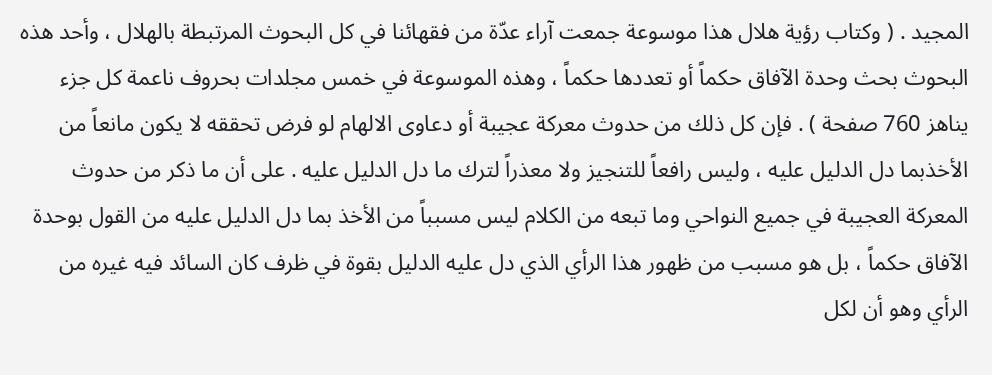المجيد . ( وكتاب رؤية هلال هذا موسوعة جمعت آراء عدّة من فقهائنا في كل البحوث المرتبطة بالهلال ، وأحد هذه البحوث بحث وحدة الآفاق حكماً أو تعددها حكماً ، وهذه الموسوعة في خمس مجلدات بحروف ناعمة كل جزء يناهز 760 صفحة ) . فإن كل ذلك من حدوث معركة عجيبة أو دعاوى الالهام لو فرض تحققه لا يكون مانعاً من الأخذبما دل الدليل عليه ، وليس رافعاً للتنجيز ولا معذراً لترك ما دل الدليل عليه . على أن ما ذكر من حدوث المعركة العجيبة في جميع النواحي وما تبعه من الكلام ليس مسبباً من الأخذ بما دل الدليل عليه من القول بوحدة الآفاق حكماً ، بل هو مسبب من ظهور هذا الرأي الذي دل عليه الدليل بقوة في ظرف كان السائد فيه غيره من الرأي وهو أن لكل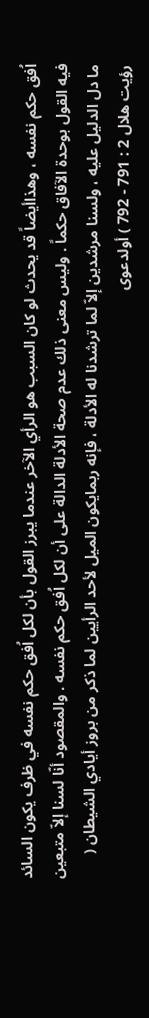اُفق حكم نفسه ، وهذاأيضاً قد يحدث لو كان السبب هو الرأي الآخر عندما يبرز القول بأن لكل اُفق حكم نفسه في ظرف يكون السائد فيه القول بوحدة الآفاق حكماً . وليس معنى ذلك عدم صحة الأدلة الدالة على أن لكل اُفق حكم نفسه . والمقصود أنّا لسنا إلاّ متبعين ما دل الدليل عليه ، ولسنا مرشدين إلاّ لما ترشدنا له الأدلة ، فإنه ربمايكون الميل لأحد الرأيين لما ذكر من بروز أيادي الشيطان ( رؤيت هلال 2 : 791 - 792 ) أولدعوى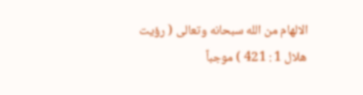الالهام من الله سبحانه وتعالى ( رؤيت هلال 1 : 421 ) موجباً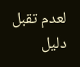لعدم تقبل دليل